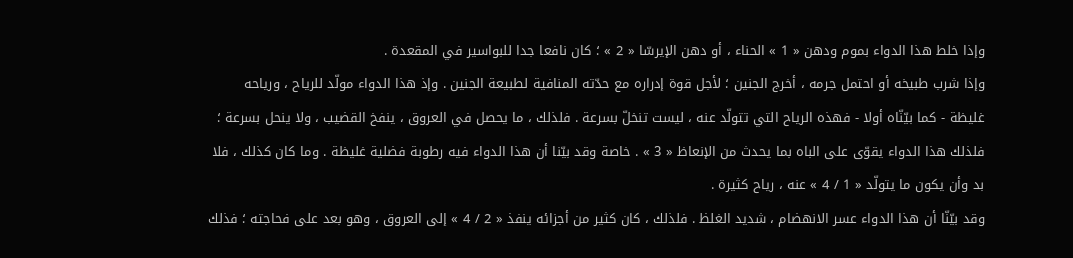وإذا خلط هذا الدواء بموم ودهن « 1 » الحناء ، أو دهن الإيرسّا « 2 » ؛ كان نافعا جدا للبواسير في المقعدة .
وإذا شرب طبيخه أو احتمل جرمه ، أخرج الجنين ؛ لأجل قوة إدراره مع حدّته المنافية لطبيعة الجنين . وإذ هذا الدواء مولّد للرياح ، ورياحه غليظة - كما بيّنّاه أولا - فهذه الرياح التي تتولّد عنه ، ليست تنخلّ بسرعة . فلذلك ، ما يحصل في العروق ، ينفخ القضيب ، ولا ينحل بسرعة ؛ فلذلك هذا الدواء يقوّى على الباه بما يحدث من الإنعاظ « 3 » . خاصة وقد بيّنا أن هذا الدواء فيه رطوبة فضلية غليظة . وما كان كذلك ، فلا بد وأن يكون ما يتولّد « 1 / 4 » عنه ، رياح كثيرة .
وقد بيّنّا أن هذا الدواء عسر الانهضام ، شديد الغلظ . فلذلك ، كان كثير من أجزائه ينفذ « 2 / 4 » إلى العروق ، وهو بعد على فحاجته ؛ فذلك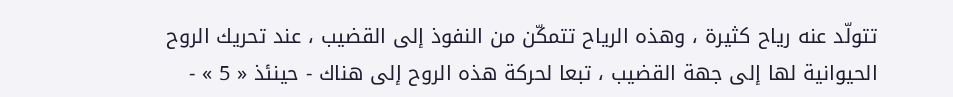تتولّد عنه رياح كثيرة ، وهذه الرياح تتمكّن من النفوذ إلى القضيب ، عند تحريك الروح الحيوانية لها إلى جهة القضيب ، تبعا لحركة هذه الروح إلى هناك - حينئذ « 5 » -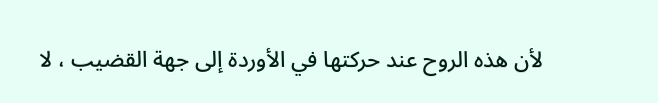لأن هذه الروح عند حركتها في الأوردة إلى جهة القضيب ، لا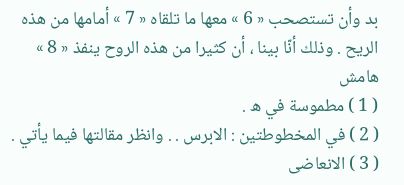بد وأن تستصحب « 6 » معها ما تلقاه « 7 » أمامها من هذه الريح . وذلك أنّا بينا ، أن كثيرا من هذه الروح ينفذ « 8 »
هامش
( 1 ) مطموسة في ه .
( 2 ) في المخطوطتين : الابرس . . وانظر مقالتها فيما يأتي .
( 3 ) الانعاضى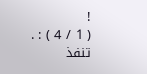!
( 1 / 4 ) : . تنفذ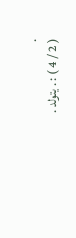.
( 2 / 4 ) : . يتولد .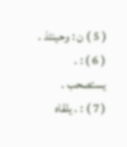( 5 ) ن : وحينئذ .
( 6 ) : . يستصحب .
( 7 ) : . يلقاه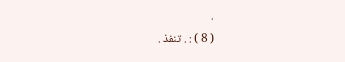.
( 8 ) : . تنفذ .